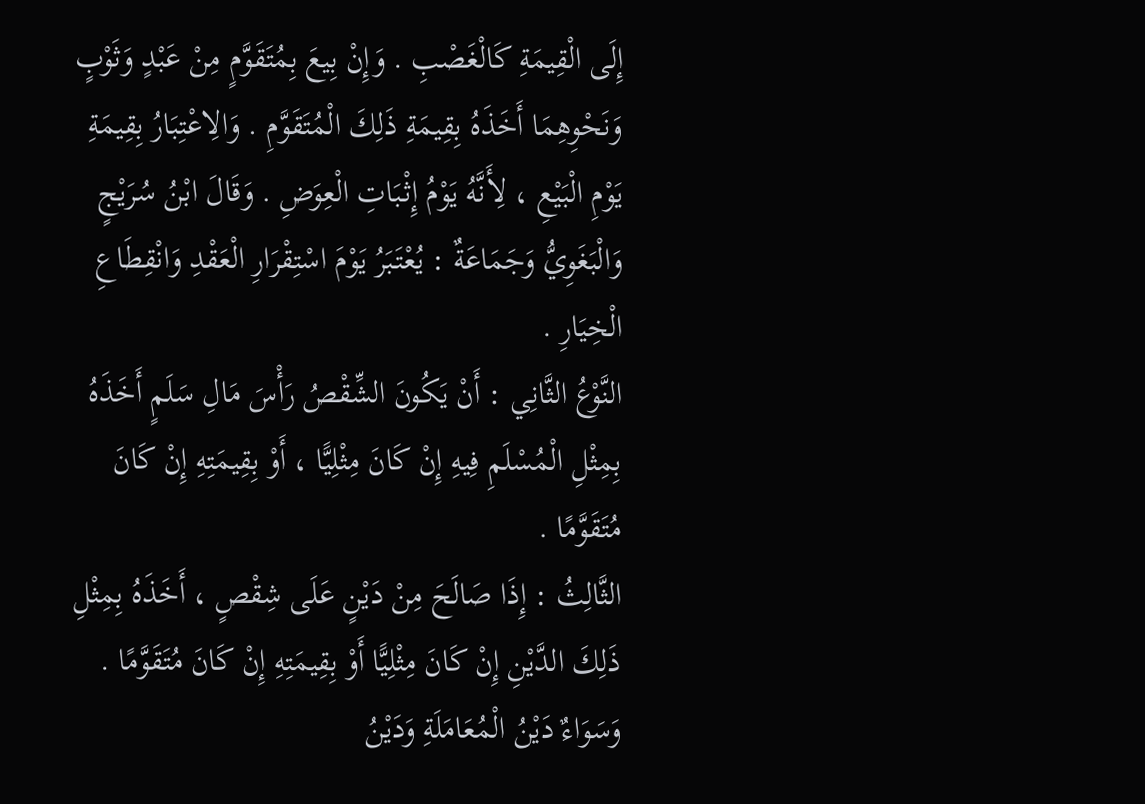إِلَى الْقِيمَةِ كَالْغَصْبِ . وَإِنْ بِيعَ بِمُتَقَوَّمٍ مِنْ عَبْدٍ وَثَوْبٍ وَنَحْوِهِمَا أَخَذَهُ بِقِيمَةِ ذَلِكَ الْمُتَقَوَّمِ . وَالِاعْتِبَارُ بِقِيمَةِ يَوْمِ الْبَيْعِ ، لِأَنَّهُ يَوْمُ إِثْبَاتِ الْعِوَضِ . وَقَالَ ابْنُ سُرَيْجٍ وَالْبَغَوِيُّ وَجَمَاعَةٌ : يُعْتَبَرُ يَوْمَ اسْتِقْرَارِ الْعَقْدِ وَانْقِطَاعِ الْخِيَارِ .
النَّوْعُ الثَّانِي : أَنْ يَكُونَ الشِّقْصُ رَأْسَ مَالِ سَلَمٍ أَخَذَهُ بِمِثْلِ الْمُسْلَمِ فِيهِ إِنْ كَانَ مِثْلِيًّا ، أَوْ بِقِيمَتِهِ إِنْ كَانَ مُتَقَوَّمًا .
الثَّالِثُ : إِذَا صَالَحَ مِنْ دَيْنٍ عَلَى شِقْصٍ ، أَخَذَهُ بِمِثْلِ ذَلِكَ الدَّيْنِ إِنْ كَانَ مِثْلِيًّا أَوْ بِقِيمَتِهِ إِنْ كَانَ مُتَقَوَّمًا . وَسَوَاءٌ دَيْنُ الْمُعَامَلَةِ وَدَيْنُ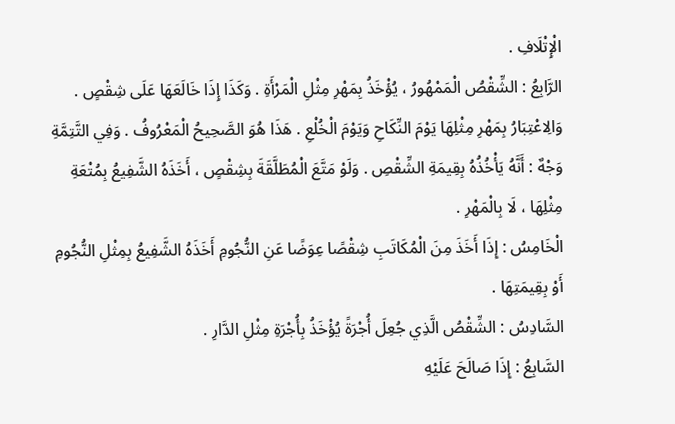الْإِتْلَافِ .
الرَّابِعُ : الشِّقْصُ الْمَمْهُورُ ، يُؤْخَذُ بِمَهْرِ مِثْلِ الْمَرْأَةِ . وَكَذَا إِذَا خَالَعَهَا عَلَى شِقْصٍ . وَالِاعْتِبَارُ بِمَهْرِ مِثْلِهَا يَوْمَ النِّكَاحِ وَيَوْمَ الْخُلْعِ . هَذَا هُوَ الصَّحِيحُ الْمَعْرُوفُ . وَفِي التَّتِمَّةِ وَجْهٌ : أَنَّهُ يَأْخُذُهُ بِقِيمَةِ الشِّقْصِ . وَلَوْ مَتَّعَ الْمُطَلَّقَةَ بِشِقْصٍ ، أَخَذَهُ الشَّفِيعُ بِمُتْعَةِ مِثْلِهَا ، لَا بِالْمَهْرِ .
الْخَامِسُ : إِذَا أَخَذَ مِنَ الْمُكَاتَبِ شِقْصًا عِوَضًا عَنِ النُّجُومِ أَخَذَهُ الشَّفِيعُ بِمِثْلِ النُّجُومِ أَوْ بِقِيمَتِهَا .
السَّادِسُ : الشِّقْصُ الَّذِي جُعِلَ أُجْرَةً يُؤْخَذُ بِأُجْرَةِ مِثْلِ الدَّارِ .
السَّابِعُ : إِذَا صَالَحَ عَلَيْهِ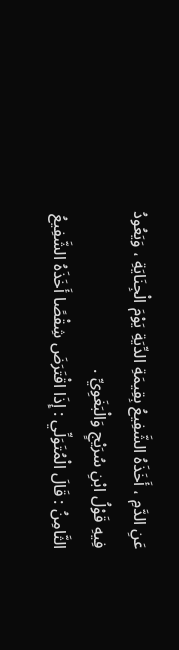عَنِ الدَّمِ ، أَخَذَهُ الشَّفِيعُ بِقِيمَةِ الدِّيَةِ يَوْمَ الْجِنَايَةِ ، وَيَعُودُ فِيهِ قَوْلُ ابْنِ سُرَيْجٍ وَالْبَغَوِيِّ .
الثَّامِنُ : قَالَ الْمُتَوَلِّي : إِذَا اقْتَرَضَ شِقْصًا أَخَذَهُ الشَّفِيعُ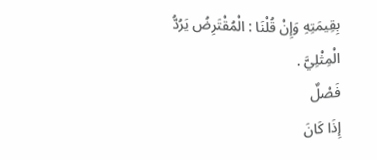بِقِيمَتِهِ وَإِنْ قُلْنَا : الْمُقْتَرِضُ يَرُدُّ الْمِثْلِيَّ .
فَصْلٌ
إِذَا كَانَ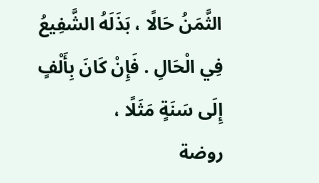الثَّمَنُ حَالًا ، بَذَلَهُ الشَّفِيعُ فِي الْحَالِ . فَإِنْ كَانَ بِأَلْفٍ إِلَى سَنَةٍ مَثَلًا ،
روضة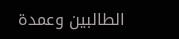الطالبين وعمدة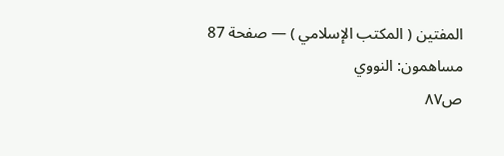المفتين ( المكتب الإسلامي ) — صفحة 87
مساهمون: النووي
ص٨٧